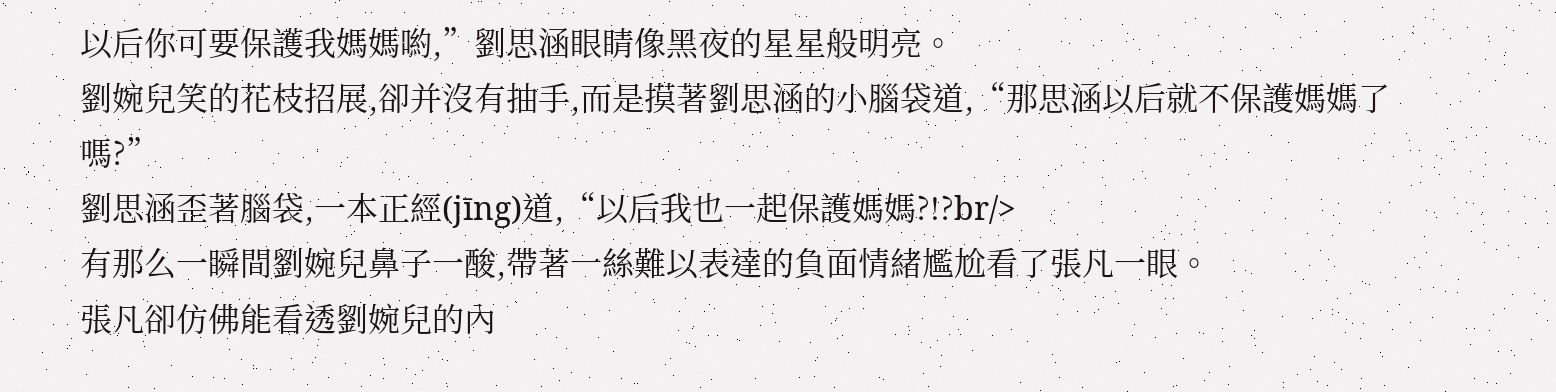以后你可要保護我媽媽喲,”劉思涵眼睛像黑夜的星星般明亮。
劉婉兒笑的花枝招展,卻并沒有抽手,而是摸著劉思涵的小腦袋道,“那思涵以后就不保護媽媽了嗎?”
劉思涵歪著腦袋,一本正經(jīng)道,“以后我也一起保護媽媽?!?br/>
有那么一瞬間劉婉兒鼻子一酸,帶著一絲難以表達的負面情緒尷尬看了張凡一眼。
張凡卻仿佛能看透劉婉兒的內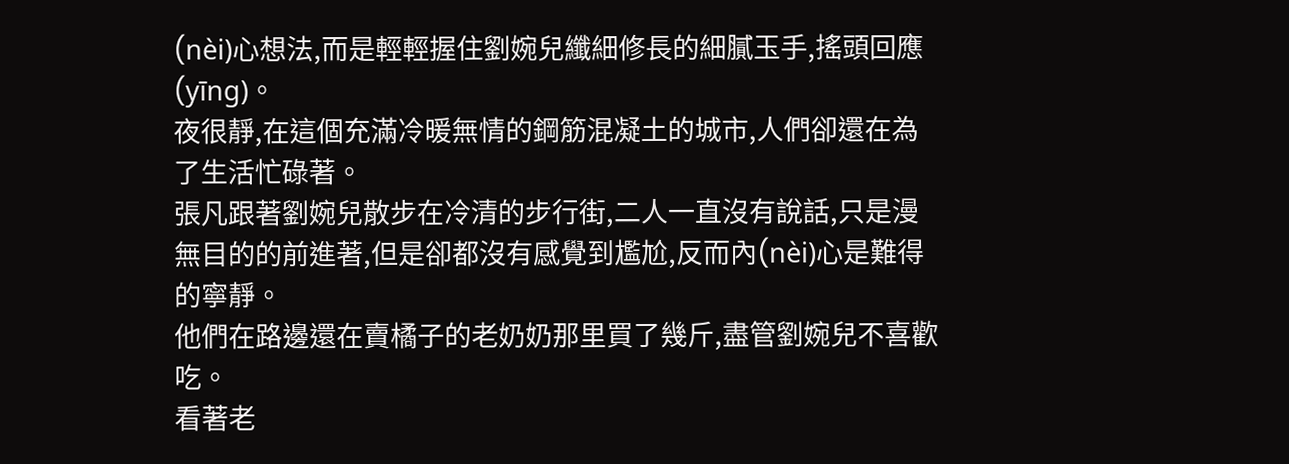(nèi)心想法,而是輕輕握住劉婉兒纖細修長的細膩玉手,搖頭回應(yīng)。
夜很靜,在這個充滿冷暖無情的鋼筋混凝土的城市,人們卻還在為了生活忙碌著。
張凡跟著劉婉兒散步在冷清的步行街,二人一直沒有說話,只是漫無目的的前進著,但是卻都沒有感覺到尷尬,反而內(nèi)心是難得的寧靜。
他們在路邊還在賣橘子的老奶奶那里買了幾斤,盡管劉婉兒不喜歡吃。
看著老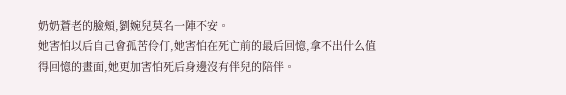奶奶蒼老的臉頰,劉婉兒莫名一陣不安。
她害怕以后自己會孤苦伶仃,她害怕在死亡前的最后回憶,拿不出什么值得回憶的畫面,她更加害怕死后身邊沒有伴兒的陪伴。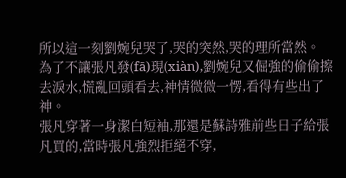所以這一刻劉婉兒哭了,哭的突然,哭的理所當然。
為了不讓張凡發(fā)現(xiàn),劉婉兒又倔強的偷偷擦去淚水,慌亂回頭看去,神情微微一愣,看得有些出了神。
張凡穿著一身潔白短袖,那還是蘇詩雅前些日子給張凡買的,當時張凡強烈拒絕不穿,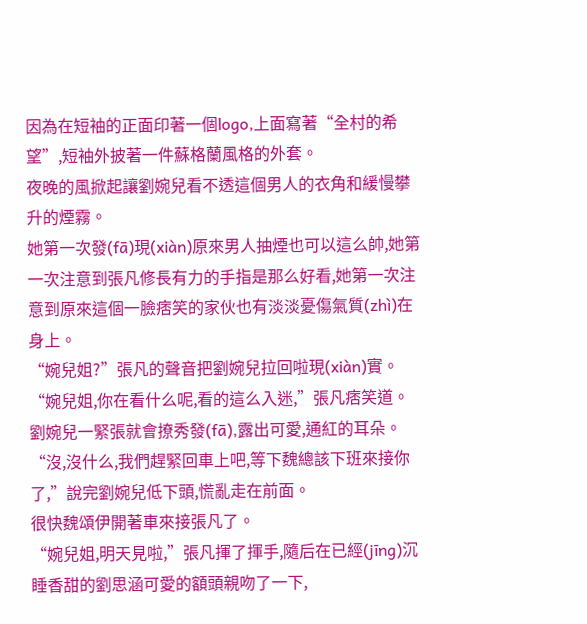因為在短袖的正面印著一個logo,上面寫著“全村的希望”,短袖外披著一件蘇格蘭風格的外套。
夜晚的風掀起讓劉婉兒看不透這個男人的衣角和緩慢攀升的煙霧。
她第一次發(fā)現(xiàn)原來男人抽煙也可以這么帥,她第一次注意到張凡修長有力的手指是那么好看,她第一次注意到原來這個一臉痞笑的家伙也有淡淡憂傷氣質(zhì)在身上。
“婉兒姐?”張凡的聲音把劉婉兒拉回啦現(xiàn)實。
“婉兒姐,你在看什么呢,看的這么入迷,”張凡痞笑道。
劉婉兒一緊張就會撩秀發(fā),露出可愛,通紅的耳朵。
“沒,沒什么,我們趕緊回車上吧,等下魏總該下班來接你了,”說完劉婉兒低下頭,慌亂走在前面。
很快魏頌伊開著車來接張凡了。
“婉兒姐,明天見啦,”張凡揮了揮手,隨后在已經(jīng)沉睡香甜的劉思涵可愛的額頭親吻了一下,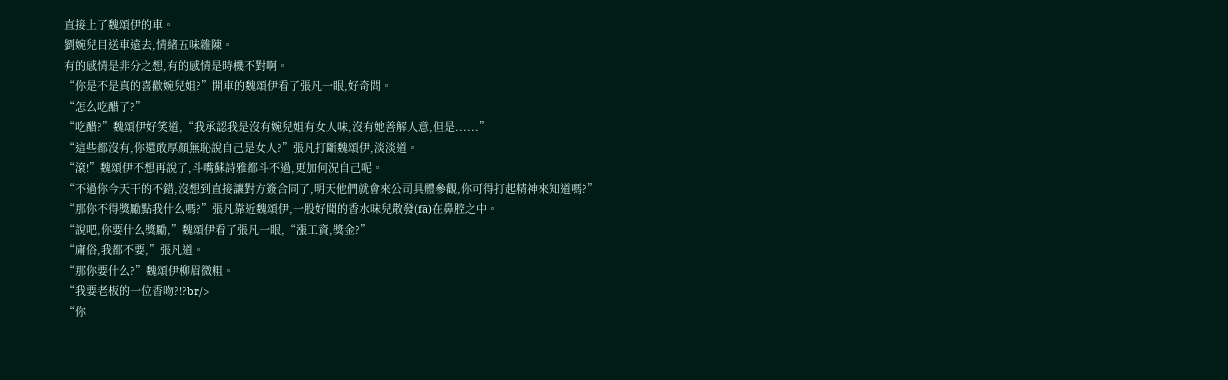直接上了魏頌伊的車。
劉婉兒目送車遠去,情緒五味雜陳。
有的感情是非分之想,有的感情是時機不對啊。
“你是不是真的喜歡婉兒姐?”開車的魏頌伊看了張凡一眼,好奇問。
“怎么吃醋了?”
“吃醋?”魏頌伊好笑道,“我承認我是沒有婉兒姐有女人味,沒有她善解人意,但是......”
“這些都沒有,你還敢厚顏無恥說自己是女人?”張凡打斷魏頌伊,淡淡道。
“滾!”魏頌伊不想再說了,斗嘴蘇詩雅都斗不過,更加何況自己呢。
“不過你今天干的不錯,沒想到直接讓對方簽合同了,明天他們就會來公司具體參觀,你可得打起精神來知道嗎?”
“那你不得獎勵點我什么嗎?”張凡靠近魏頌伊,一股好聞的香水味兒散發(fā)在鼻腔之中。
“說吧,你要什么獎勵,”魏頌伊看了張凡一眼,“漲工資,獎金?”
“庸俗,我都不要,”張凡道。
“那你要什么?”魏頌伊柳眉微粗。
“我要老板的一位香吻?!?br/>
“你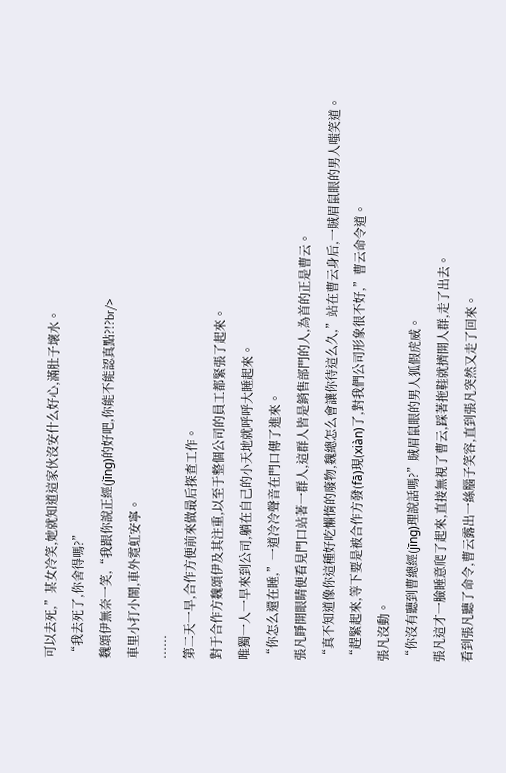可以去死,”某女冷笑,她就知道這家伙沒安什么好心,滿肚子壞水。
“我去死了,你舍得嗎?”
魏頌伊無奈一笑,“我跟你說正經(jīng)的好吧,你能不能認真點?!?br/>
車里小打小鬧,車外霓虹安寧。
......
第二天一早,合作方便前來做最后探查工作。
對于合作方魏頌伊及其注重,以至于整個公司的員工都緊張了起來。
唯獨一人一早來到公司,躺在自己的小天地就呼呼大睡起來。
“你怎么還在睡,”一道冷冷聲音在門口傳了進來。
張凡睜開眼睛便看見門口站著一群人,這群人皆是銷售部門的人,為首的正是曹云。
“真不知道像你這種好吃懶惰的廢物,魏總怎么會讓你待這么久,”站在曹云身后,一賊眉鼠眼的男人嗤笑道。
“趕緊起來,等下要是被合作方發(fā)現(xiàn)了,對我們公司形象很不好,”曹云命令道。
張凡沒動。
“你沒有聽到曹總經(jīng)理說話嗎?”賊眉鼠眼的男人狐假虎威。
張凡這才一臉睡意爬了起來,直接無視了曹云,踩著拖鞋就擠開人群,走了出去。
看到張凡聽了命令,曹云露出一絲腦子笑容,直到張凡突然又走了回來。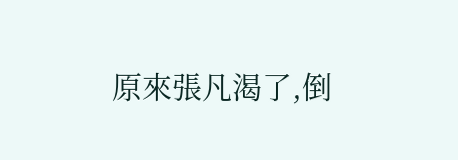原來張凡渴了,倒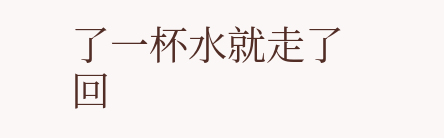了一杯水就走了回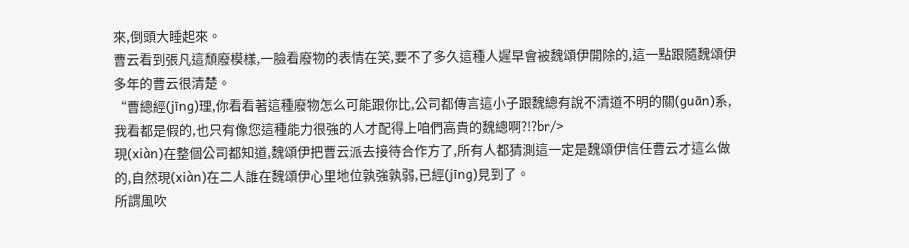來,倒頭大睡起來。
曹云看到張凡這頹廢模樣,一臉看廢物的表情在笑,要不了多久這種人遲早會被魏頌伊開除的,這一點跟隨魏頌伊多年的曹云很清楚。
“曹總經(jīng)理,你看看著這種廢物怎么可能跟你比,公司都傳言這小子跟魏總有說不清道不明的關(guān)系,我看都是假的,也只有像您這種能力很強的人才配得上咱們高貴的魏總啊?!?br/>
現(xiàn)在整個公司都知道,魏頌伊把曹云派去接待合作方了,所有人都猜測這一定是魏頌伊信任曹云才這么做的,自然現(xiàn)在二人誰在魏頌伊心里地位孰強孰弱,已經(jīng)見到了。
所謂風吹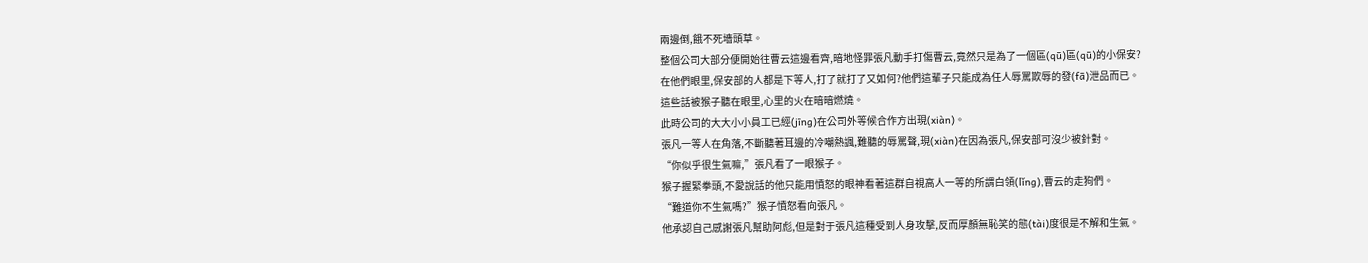兩邊倒,餓不死墻頭草。
整個公司大部分便開始往曹云這邊看齊,暗地怪罪張凡動手打傷曹云,竟然只是為了一個區(qū)區(qū)的小保安?
在他們眼里,保安部的人都是下等人,打了就打了又如何?他們這輩子只能成為任人辱罵欺辱的發(fā)泄品而已。
這些話被猴子聽在眼里,心里的火在暗暗燃燒。
此時公司的大大小小員工已經(jīng)在公司外等候合作方出現(xiàn)。
張凡一等人在角落,不斷聽著耳邊的冷嘲熱諷,難聽的辱罵聲,現(xiàn)在因為張凡,保安部可沒少被針對。
“你似乎很生氣嘛,”張凡看了一眼猴子。
猴子握緊拳頭,不愛說話的他只能用憤怒的眼神看著這群自視高人一等的所謂白領(lǐng),曹云的走狗們。
“難道你不生氣嗎?”猴子憤怒看向張凡。
他承認自己感謝張凡幫助阿彪,但是對于張凡這種受到人身攻擊,反而厚顏無恥笑的態(tài)度很是不解和生氣。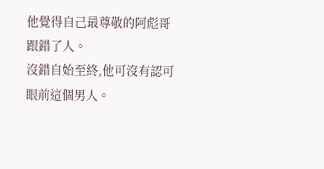他覺得自己最尊敬的阿彪哥跟錯了人。
沒錯自始至終,他可沒有認可眼前這個男人。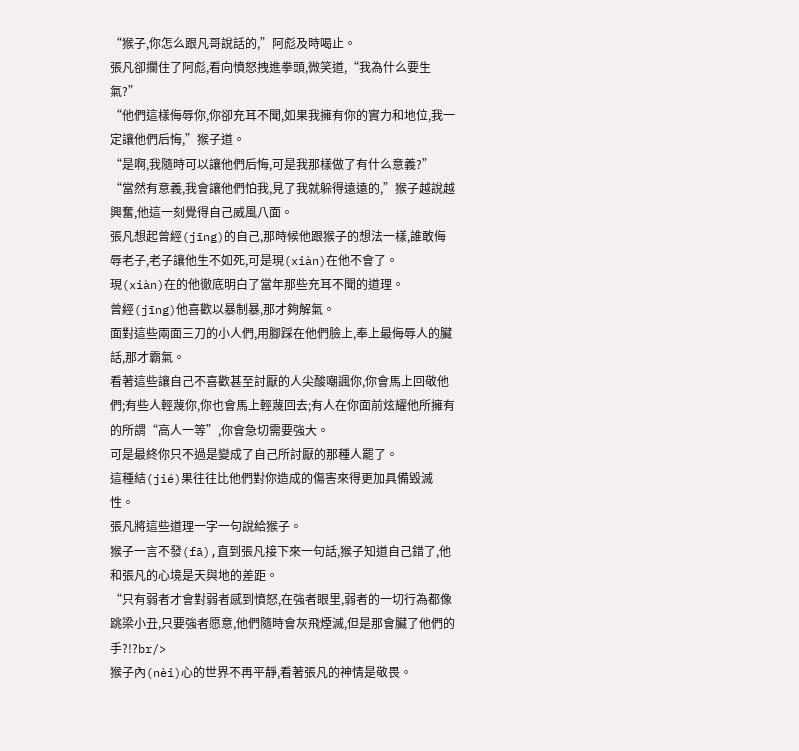“猴子,你怎么跟凡哥說話的,”阿彪及時喝止。
張凡卻攔住了阿彪,看向憤怒拽進拳頭,微笑道,“我為什么要生氣?”
“他們這樣侮辱你,你卻充耳不聞,如果我擁有你的實力和地位,我一定讓他們后悔,”猴子道。
“是啊,我隨時可以讓他們后悔,可是我那樣做了有什么意義?”
“當然有意義,我會讓他們怕我,見了我就躲得遠遠的,”猴子越說越興奮,他這一刻覺得自己威風八面。
張凡想起曾經(jīng)的自己,那時候他跟猴子的想法一樣,誰敢侮辱老子,老子讓他生不如死,可是現(xiàn)在他不會了。
現(xiàn)在的他徹底明白了當年那些充耳不聞的道理。
曾經(jīng)他喜歡以暴制暴,那才夠解氣。
面對這些兩面三刀的小人們,用腳踩在他們臉上,奉上最侮辱人的臟話,那才霸氣。
看著這些讓自己不喜歡甚至討厭的人尖酸嘲諷你,你會馬上回敬他們;有些人輕蔑你,你也會馬上輕蔑回去;有人在你面前炫耀他所擁有的所謂“高人一等”,你會急切需要強大。
可是最終你只不過是變成了自己所討厭的那種人罷了。
這種結(jié)果往往比他們對你造成的傷害來得更加具備毀滅性。
張凡將這些道理一字一句說給猴子。
猴子一言不發(fā),直到張凡接下來一句話,猴子知道自己錯了,他和張凡的心境是天與地的差距。
“只有弱者才會對弱者感到憤怒,在強者眼里,弱者的一切行為都像跳梁小丑,只要強者愿意,他們隨時會灰飛煙滅,但是那會臟了他們的手?!?br/>
猴子內(nèi)心的世界不再平靜,看著張凡的神情是敬畏。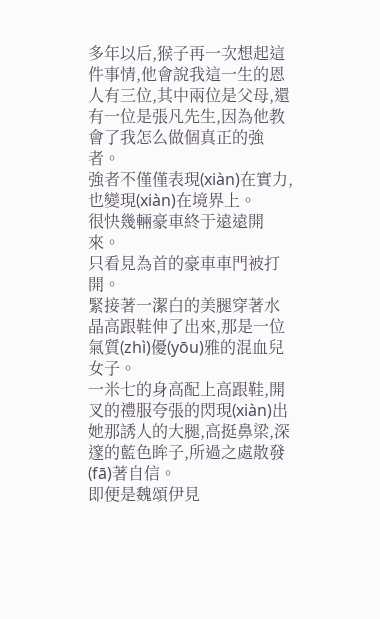多年以后,猴子再一次想起這件事情,他會說我這一生的恩人有三位,其中兩位是父母,還有一位是張凡先生,因為他教會了我怎么做個真正的強者。
強者不僅僅表現(xiàn)在實力,也變現(xiàn)在境界上。
很快幾輛豪車終于遠遠開來。
只看見為首的豪車車門被打開。
緊接著一潔白的美腿穿著水晶高跟鞋伸了出來,那是一位氣質(zhì)優(yōu)雅的混血兒女子。
一米七的身高配上高跟鞋,開叉的禮服夸張的閃現(xiàn)出她那誘人的大腿,高挺鼻梁,深邃的藍色眸子,所過之處散發(fā)著自信。
即便是魏頌伊見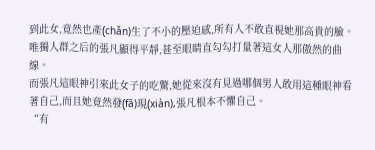到此女,竟然也產(chǎn)生了不小的壓迫感,所有人不敢直視她那高貴的臉。
唯獨人群之后的張凡顯得平靜,甚至眼睛直勾勾打量著這女人那傲然的曲線。
而張凡這眼神引來此女子的吃驚,她從來沒有見過哪個男人敢用這種眼神看著自己,而且她竟然發(fā)現(xiàn),張凡根本不懼自己。
“有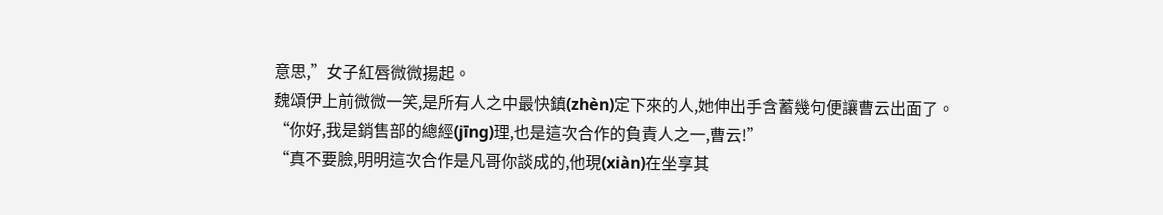意思,”女子紅唇微微揚起。
魏頌伊上前微微一笑,是所有人之中最快鎮(zhèn)定下來的人,她伸出手含蓄幾句便讓曹云出面了。
“你好,我是銷售部的總經(jīng)理,也是這次合作的負責人之一,曹云!”
“真不要臉,明明這次合作是凡哥你談成的,他現(xiàn)在坐享其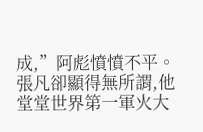成,”阿彪憤憤不平。
張凡卻顯得無所謂,他堂堂世界第一軍火大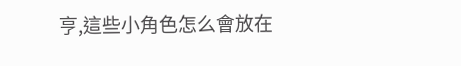亨,這些小角色怎么會放在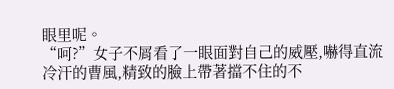眼里呢。
“呵?”女子不屑看了一眼面對自己的威壓,嚇得直流冷汗的曹風,精致的臉上帶著擋不住的不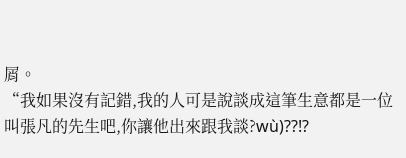屑。
“我如果沒有記錯,我的人可是說談成這筆生意都是一位叫張凡的先生吧,你讓他出來跟我談?wù)??!?